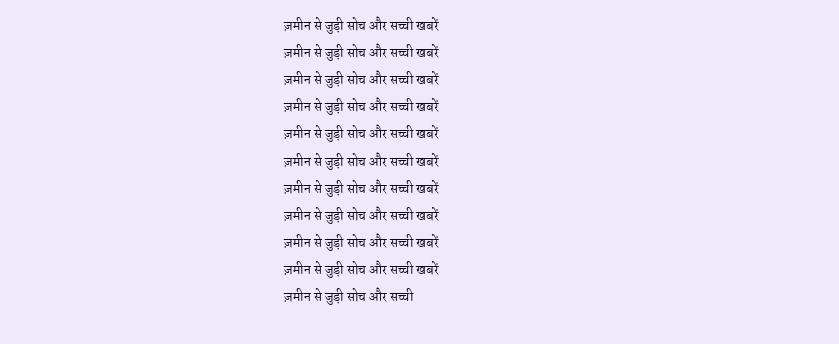ज़मीन से जुड़ी सोच और सच्ची खबरें
ज़मीन से जुड़ी सोच और सच्ची खबरें
ज़मीन से जुड़ी सोच और सच्ची खबरें
ज़मीन से जुड़ी सोच और सच्ची खबरें
ज़मीन से जुड़ी सोच और सच्ची खबरें
ज़मीन से जुड़ी सोच और सच्ची खबरें
ज़मीन से जुड़ी सोच और सच्ची खबरें
ज़मीन से जुड़ी सोच और सच्ची खबरें
ज़मीन से जुड़ी सोच और सच्ची खबरें
ज़मीन से जुड़ी सोच और सच्ची खबरें
ज़मीन से जुड़ी सोच और सच्ची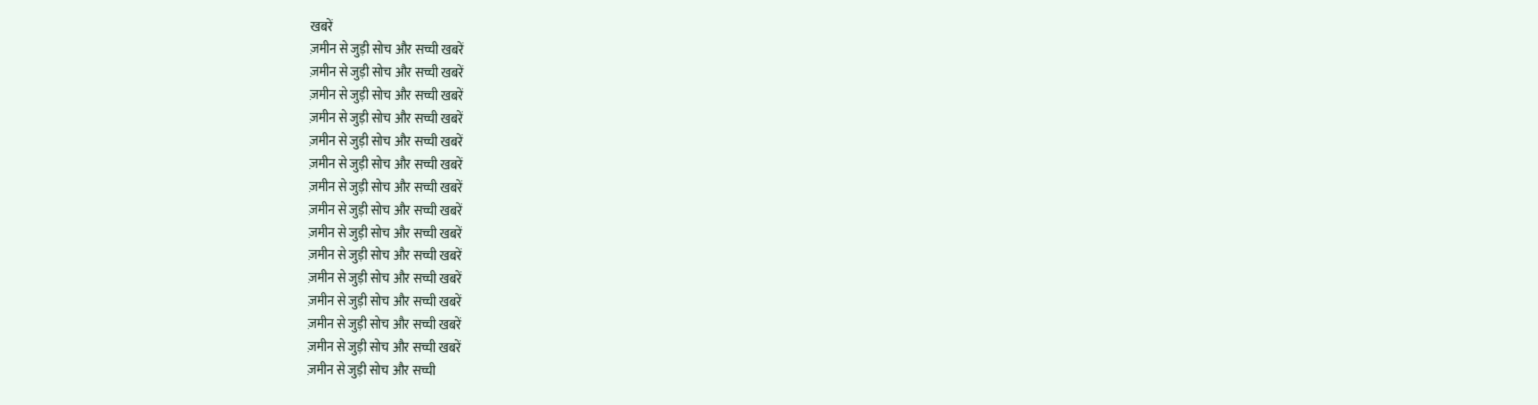खबरें
ज़मीन से जुड़ी सोच और सच्ची खबरें
ज़मीन से जुड़ी सोच और सच्ची खबरें
ज़मीन से जुड़ी सोच और सच्ची खबरें
ज़मीन से जुड़ी सोच और सच्ची खबरें
ज़मीन से जुड़ी सोच और सच्ची खबरें
ज़मीन से जुड़ी सोच और सच्ची खबरें
ज़मीन से जुड़ी सोच और सच्ची खबरें
ज़मीन से जुड़ी सोच और सच्ची खबरें
ज़मीन से जुड़ी सोच और सच्ची खबरें
ज़मीन से जुड़ी सोच और सच्ची खबरें
ज़मीन से जुड़ी सोच और सच्ची खबरें
ज़मीन से जुड़ी सोच और सच्ची खबरें
ज़मीन से जुड़ी सोच और सच्ची खबरें
ज़मीन से जुड़ी सोच और सच्ची खबरें
ज़मीन से जुड़ी सोच और सच्ची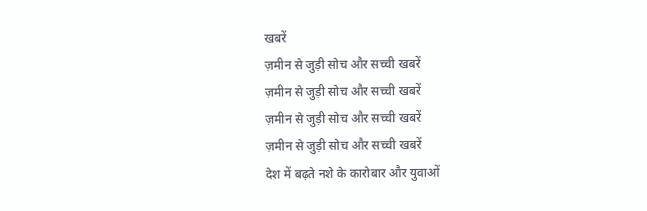खबरें
ज़मीन से जुड़ी सोच और सच्ची खबरें
ज़मीन से जुड़ी सोच और सच्ची खबरें
ज़मीन से जुड़ी सोच और सच्ची खबरें
ज़मीन से जुड़ी सोच और सच्ची खबरें
देश में बढ़ते नशे के कारोबार और युवाओं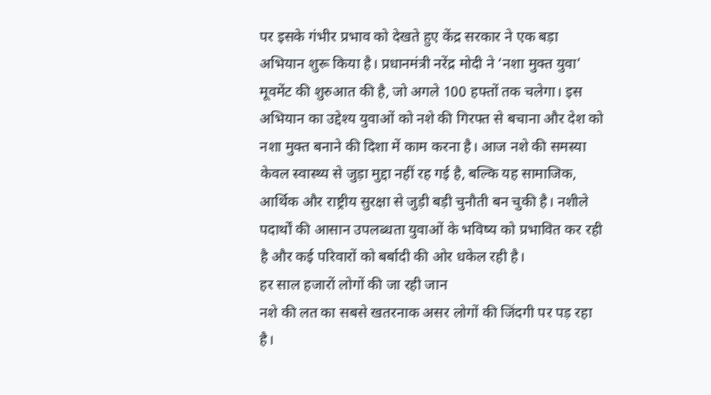पर इसके गंभीर प्रभाव को देखते हुए केंद्र सरकार ने एक बड़ा अभियान शुरू किया है। प्रधानमंत्री नरेंद्र मोदी ने ‘नशा मुक्त युवा’ मूवमेंट की शुरुआत की है, जो अगले 100 हफ्तों तक चलेगा। इस अभियान का उद्देश्य युवाओं को नशे की गिरफ्त से बचाना और देश को नशा मुक्त बनाने की दिशा में काम करना है। आज नशे की समस्या केवल स्वास्थ्य से जुड़ा मुद्दा नहीं रह गई है, बल्कि यह सामाजिक, आर्थिक और राष्ट्रीय सुरक्षा से जुड़ी बड़ी चुनौती बन चुकी है। नशीले पदार्थों की आसान उपलब्धता युवाओं के भविष्य को प्रभावित कर रही है और कई परिवारों को बर्बादी की ओर धकेल रही है।
हर साल हजारों लोगों की जा रही जान
नशे की लत का सबसे खतरनाक असर लोगों की जिंदगी पर पड़ रहा है।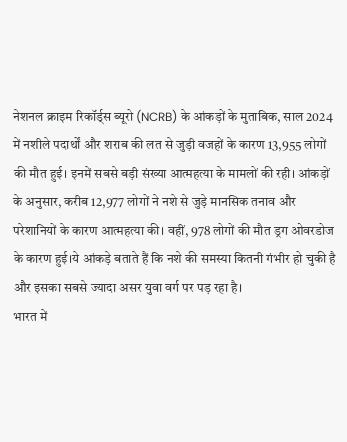नेशनल क्राइम रिकॉर्ड्स ब्यूरो (NCRB) के आंकड़ों के मुताबिक, साल 2024 में नशीले पदार्थों और शराब की लत से जुड़ी वजहों के कारण 13,955 लोगों की मौत हुई। इनमें सबसे बड़ी संख्या आत्महत्या के मामलों की रही। आंकड़ों के अनुसार, करीब 12,977 लोगों ने नशे से जुड़े मानसिक तनाव और परेशानियों के कारण आत्महत्या की। वहीं, 978 लोगों की मौत ड्रग ओवरडोज के कारण हुई।ये आंकड़े बताते हैं कि नशे की समस्या कितनी गंभीर हो चुकी है और इसका सबसे ज्यादा असर युवा वर्ग पर पड़ रहा है।
भारत में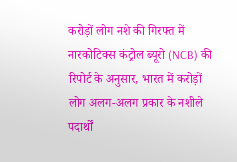करोड़ों लोग नशे की गिरफ्त में
नारकोटिक्स कंट्रोल ब्यूरो (NCB) की रिपोर्ट के अनुसार, भारत में करोड़ों लोग अलग-अलग प्रकार के नशीले पदार्थों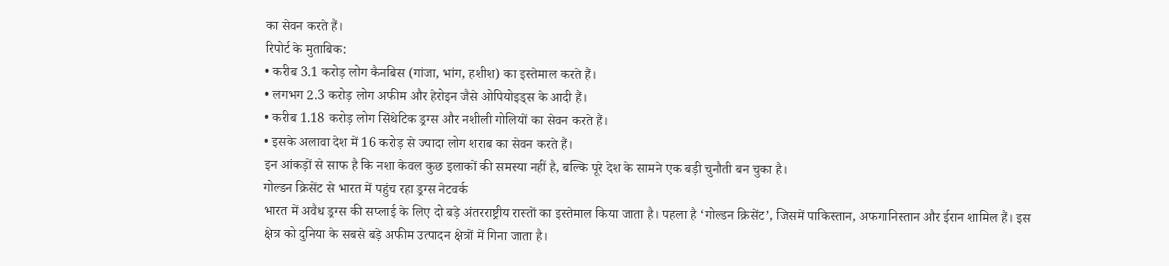का सेवन करते हैं।
रिपोर्ट के मुताबिक:
• करीब 3.1 करोड़ लोग कैनबिस (गांजा, भांग, हशीश) का इस्तेमाल करते हैं।
• लगभग 2.3 करोड़ लोग अफीम और हेरोइन जैसे ओपियोइड्स के आदी हैं।
• करीब 1.18 करोड़ लोग सिंथेटिक ड्रग्स और नशीली गोलियों का सेवन करते हैं।
• इसके अलावा देश में 16 करोड़ से ज्यादा लोग शराब का सेवन करते हैं।
इन आंकड़ों से साफ है कि नशा केवल कुछ इलाकों की समस्या नहीं है, बल्कि पूरे देश के सामने एक बड़ी चुनौती बन चुका है।
गोल्डन क्रिसेंट से भारत में पहुंच रहा ड्रग्स नेटवर्क
भारत में अवैध ड्रग्स की सप्लाई के लिए दो बड़े अंतरराष्ट्रीय रास्तों का इस्तेमाल किया जाता है। पहला है ‘गोल्डन क्रिसेंट’, जिसमें पाकिस्तान, अफगानिस्तान और ईरान शामिल हैं। इस क्षेत्र को दुनिया के सबसे बड़े अफीम उत्पादन क्षेत्रों में गिना जाता है।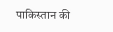पाकिस्तान की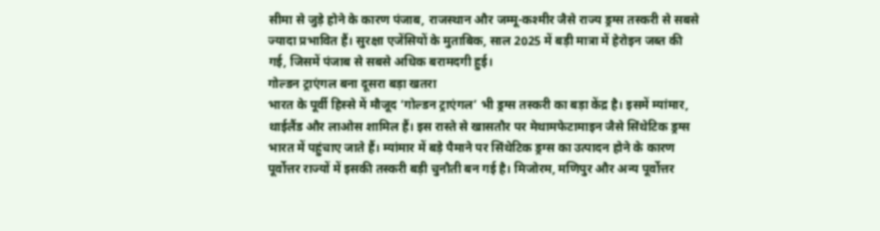सीमा से जुड़े होने के कारण पंजाब, राजस्थान और जम्मू-कश्मीर जैसे राज्य ड्रग्स तस्करी से सबसे ज्यादा प्रभावित हैं। सुरक्षा एजेंसियों के मुताबिक, साल 2025 में बड़ी मात्रा में हेरोइन जब्त की गई, जिसमें पंजाब से सबसे अधिक बरामदगी हुई।
गोल्डन ट्राएंगल बना दूसरा बड़ा खतरा
भारत के पूर्वी हिस्से में मौजूद ‘गोल्डन ट्राएंगल’ भी ड्रग्स तस्करी का बड़ा केंद्र है। इसमें म्यांमार, थाईलैंड और लाओस शामिल हैं। इस रास्ते से खासतौर पर मेथामफेटामाइन जैसे सिंथेटिक ड्रग्स भारत में पहुंचाए जाते हैं। म्यांमार में बड़े पैमाने पर सिंथेटिक ड्रग्स का उत्पादन होने के कारण पूर्वोत्तर राज्यों में इसकी तस्करी बड़ी चुनौती बन गई है। मिजोरम, मणिपुर और अन्य पूर्वोत्तर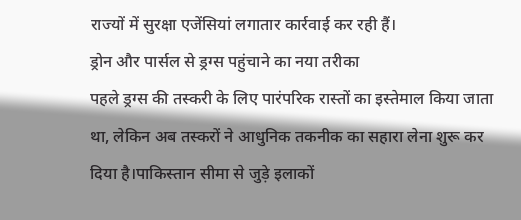राज्यों में सुरक्षा एजेंसियां लगातार कार्रवाई कर रही हैं।
ड्रोन और पार्सल से ड्रग्स पहुंचाने का नया तरीका
पहले ड्रग्स की तस्करी के लिए पारंपरिक रास्तों का इस्तेमाल किया जाता था, लेकिन अब तस्करों ने आधुनिक तकनीक का सहारा लेना शुरू कर दिया है।पाकिस्तान सीमा से जुड़े इलाकों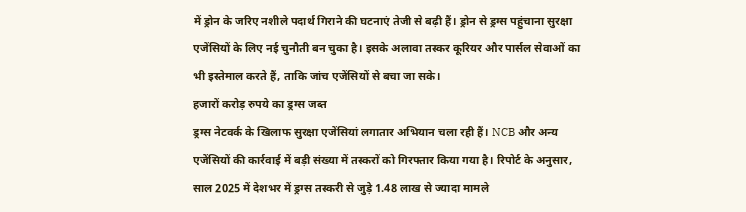में ड्रोन के जरिए नशीले पदार्थ गिराने की घटनाएं तेजी से बढ़ी हैं। ड्रोन से ड्रग्स पहुंचाना सुरक्षा एजेंसियों के लिए नई चुनौती बन चुका है। इसके अलावा तस्कर कूरियर और पार्सल सेवाओं का भी इस्तेमाल करते हैं, ताकि जांच एजेंसियों से बचा जा सके।
हजारों करोड़ रुपये का ड्रग्स जब्त
ड्रग्स नेटवर्क के खिलाफ सुरक्षा एजेंसियां लगातार अभियान चला रही हैं। NCB और अन्य एजेंसियों की कार्रवाई में बड़ी संख्या में तस्करों को गिरफ्तार किया गया है। रिपोर्ट के अनुसार, साल 2025 में देशभर में ड्रग्स तस्करी से जुड़े 1.48 लाख से ज्यादा मामले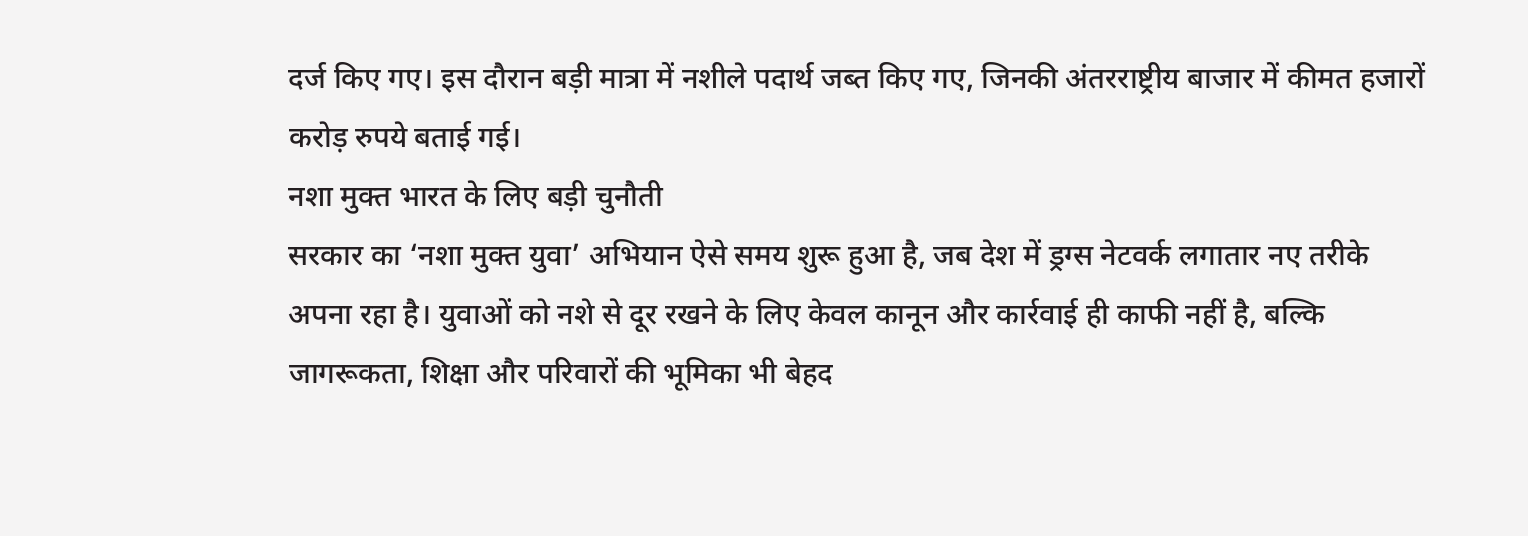दर्ज किए गए। इस दौरान बड़ी मात्रा में नशीले पदार्थ जब्त किए गए, जिनकी अंतरराष्ट्रीय बाजार में कीमत हजारों करोड़ रुपये बताई गई।
नशा मुक्त भारत के लिए बड़ी चुनौती
सरकार का ‘नशा मुक्त युवा’ अभियान ऐसे समय शुरू हुआ है, जब देश में ड्रग्स नेटवर्क लगातार नए तरीके अपना रहा है। युवाओं को नशे से दूर रखने के लिए केवल कानून और कार्रवाई ही काफी नहीं है, बल्कि जागरूकता, शिक्षा और परिवारों की भूमिका भी बेहद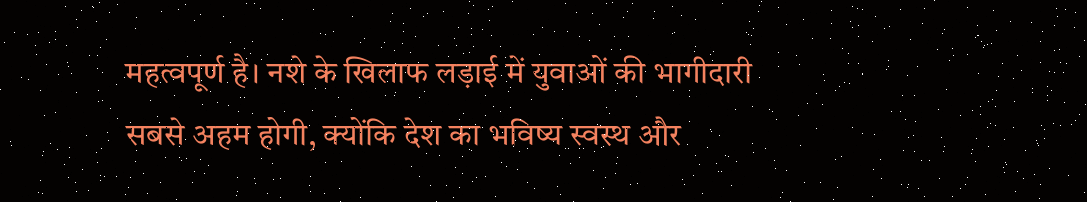महत्वपूर्ण है। नशे के खिलाफ लड़ाई में युवाओं की भागीदारी सबसे अहम होगी, क्योंकि देश का भविष्य स्वस्थ और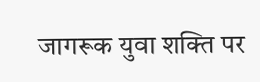जागरूक युवा शक्ति पर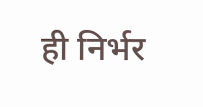ही निर्भर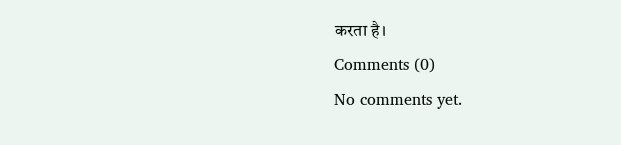करता है।
Comments (0)
No comments yet.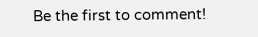Be the first to comment!